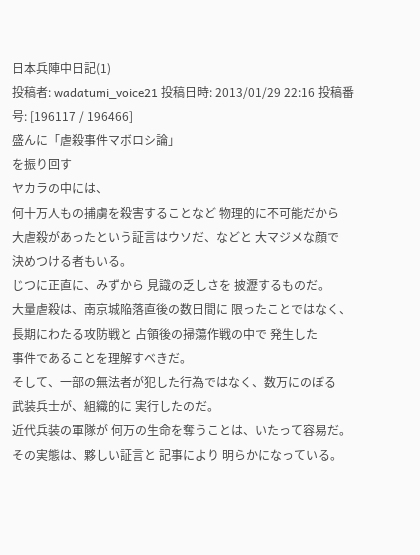日本兵陣中日記(1)
投稿者: wadatumi_voice21 投稿日時: 2013/01/29 22:16 投稿番号: [196117 / 196466]
盛んに「虐殺事件マボロシ論」
を振り回す
ヤカラの中には、
何十万人もの捕虜を殺害することなど 物理的に不可能だから
大虐殺があったという証言はウソだ、などと 大マジメな顔で
決めつける者もいる。
じつに正直に、みずから 見識の乏しさを 披瀝するものだ。
大量虐殺は、南京城陥落直後の数日間に 限ったことではなく、
長期にわたる攻防戦と 占領後の掃蕩作戦の中で 発生した
事件であることを理解すべきだ。
そして、一部の無法者が犯した行為ではなく、数万にのぼる
武装兵士が、組織的に 実行したのだ。
近代兵装の軍隊が 何万の生命を奪うことは、いたって容易だ。
その実態は、夥しい証言と 記事により 明らかになっている。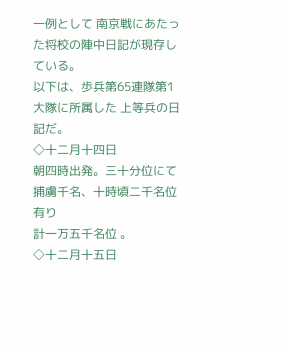一例として 南京戦にあたった将校の陣中日記が現存している。
以下は、歩兵第65連隊第1大隊に所属した 上等兵の日記だ。
◇十二月十四日
朝四時出発。三十分位にて捕虜千名、十時頃二千名位有り
計一万五千名位 。
◇十二月十五日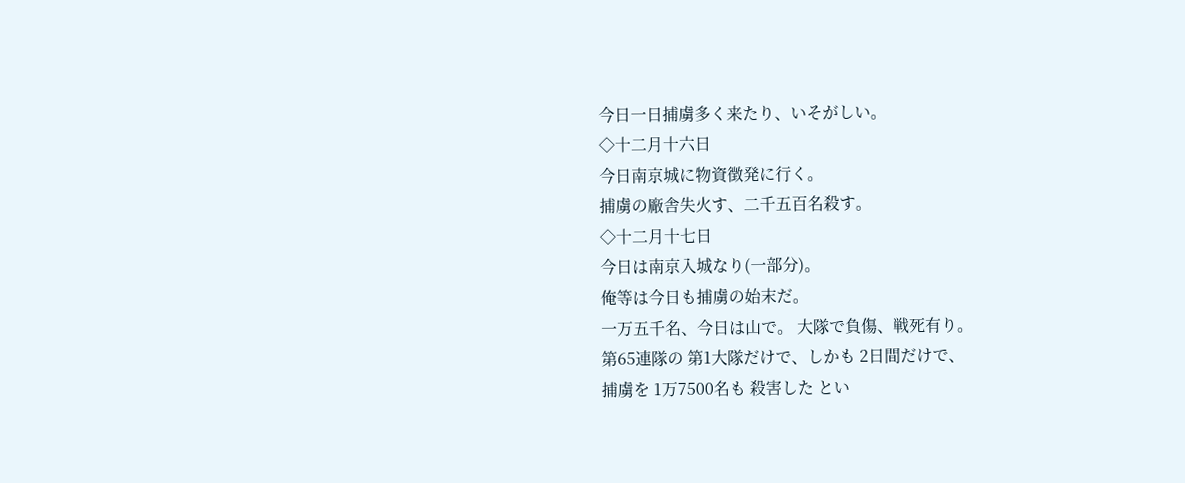今日一日捕虜多く来たり、いそがしい。
◇十二月十六日
今日南京城に物資徴発に行く。
捕虜の廠舎失火す、二千五百名殺す。
◇十二月十七日
今日は南京入城なり(一部分)。
俺等は今日も捕虜の始末だ。
一万五千名、今日は山で。 大隊で負傷、戦死有り。
第65連隊の 第1大隊だけで、しかも 2日間だけで、
捕虜を 1万7500名も 殺害した とい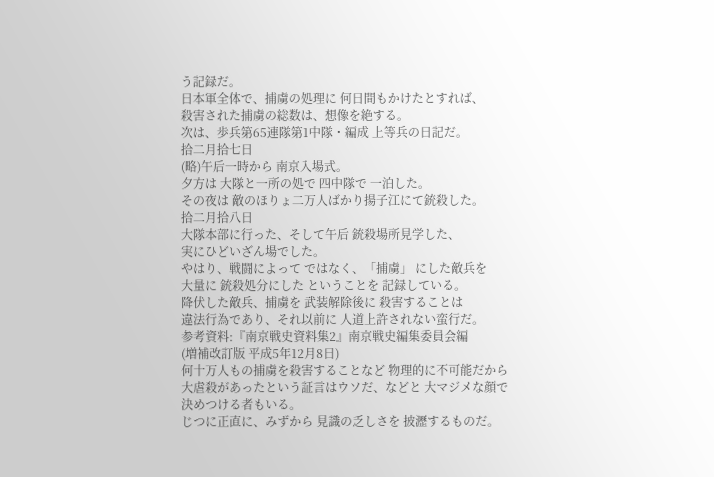う記録だ。
日本軍全体で、捕虜の処理に 何日間もかけたとすれば、
殺害された捕虜の総数は、想像を絶する。
次は、歩兵第65連隊第1中隊・編成 上等兵の日記だ。
拾二月拾七日
(略)午后一時から 南京入場式。
夕方は 大隊と一所の処で 四中隊で 一泊した。
その夜は 敵のほりょ二万人ばかり揚子江にて銃殺した。
拾二月拾八日
大隊本部に行った、そして午后 銃殺場所見学した、
実にひどいざん場でした。
やはり、戦闘によって ではなく、「捕虜」 にした敵兵を
大量に 銃殺処分にした ということを 記録している。
降伏した敵兵、捕虜を 武装解除後に 殺害することは
違法行為であり、それ以前に 人道上許されない蛮行だ。
参考資料:『南京戦史資料集2』南京戦史編集委員会編
(増補改訂版 平成5年12月8日)
何十万人もの捕虜を殺害することなど 物理的に不可能だから
大虐殺があったという証言はウソだ、などと 大マジメな顔で
決めつける者もいる。
じつに正直に、みずから 見識の乏しさを 披瀝するものだ。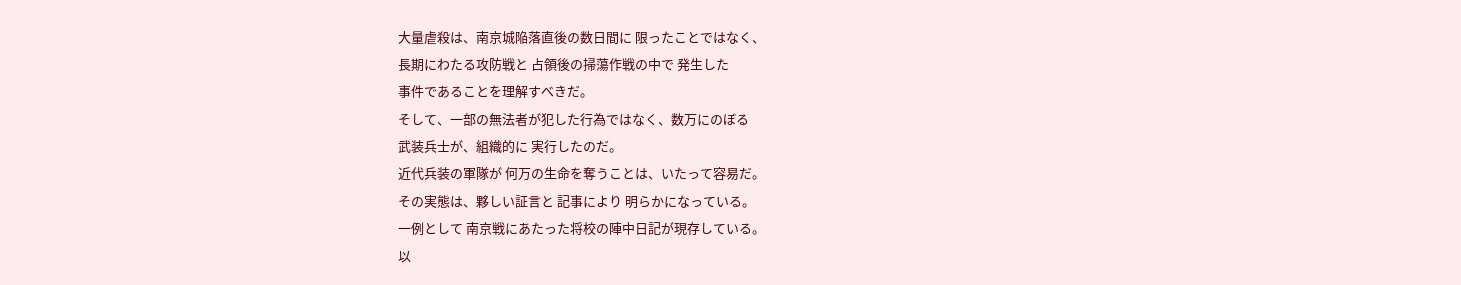大量虐殺は、南京城陥落直後の数日間に 限ったことではなく、
長期にわたる攻防戦と 占領後の掃蕩作戦の中で 発生した
事件であることを理解すべきだ。
そして、一部の無法者が犯した行為ではなく、数万にのぼる
武装兵士が、組織的に 実行したのだ。
近代兵装の軍隊が 何万の生命を奪うことは、いたって容易だ。
その実態は、夥しい証言と 記事により 明らかになっている。
一例として 南京戦にあたった将校の陣中日記が現存している。
以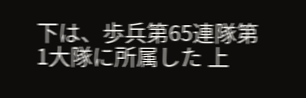下は、歩兵第65連隊第1大隊に所属した 上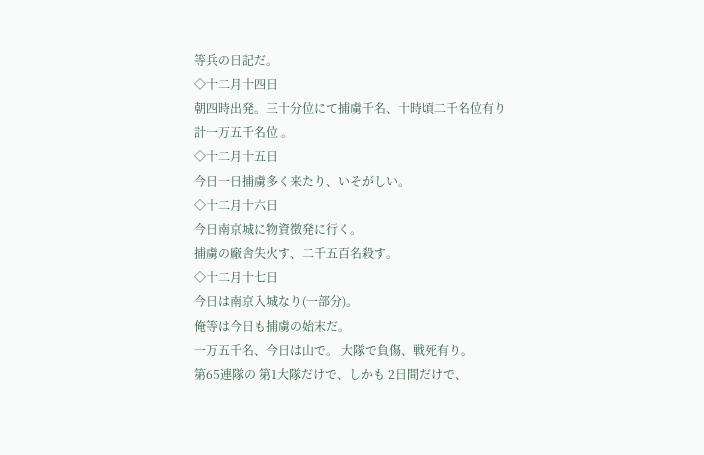等兵の日記だ。
◇十二月十四日
朝四時出発。三十分位にて捕虜千名、十時頃二千名位有り
計一万五千名位 。
◇十二月十五日
今日一日捕虜多く来たり、いそがしい。
◇十二月十六日
今日南京城に物資徴発に行く。
捕虜の廠舎失火す、二千五百名殺す。
◇十二月十七日
今日は南京入城なり(一部分)。
俺等は今日も捕虜の始末だ。
一万五千名、今日は山で。 大隊で負傷、戦死有り。
第65連隊の 第1大隊だけで、しかも 2日間だけで、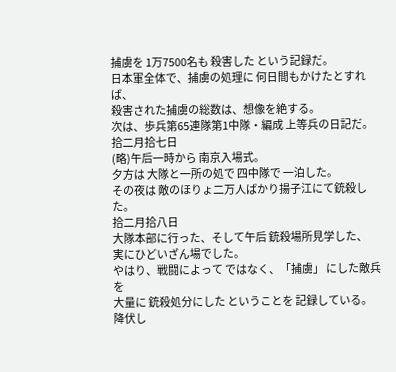捕虜を 1万7500名も 殺害した という記録だ。
日本軍全体で、捕虜の処理に 何日間もかけたとすれば、
殺害された捕虜の総数は、想像を絶する。
次は、歩兵第65連隊第1中隊・編成 上等兵の日記だ。
拾二月拾七日
(略)午后一時から 南京入場式。
夕方は 大隊と一所の処で 四中隊で 一泊した。
その夜は 敵のほりょ二万人ばかり揚子江にて銃殺した。
拾二月拾八日
大隊本部に行った、そして午后 銃殺場所見学した、
実にひどいざん場でした。
やはり、戦闘によって ではなく、「捕虜」 にした敵兵を
大量に 銃殺処分にした ということを 記録している。
降伏し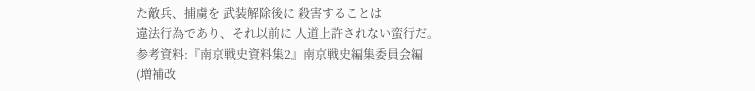た敵兵、捕虜を 武装解除後に 殺害することは
違法行為であり、それ以前に 人道上許されない蛮行だ。
参考資料:『南京戦史資料集2』南京戦史編集委員会編
(増補改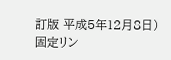訂版 平成5年12月8日)
固定リン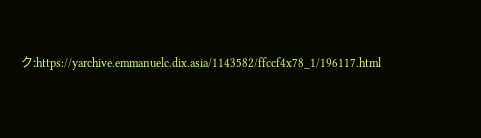ク:https://yarchive.emmanuelc.dix.asia/1143582/ffccf4x78_1/196117.html